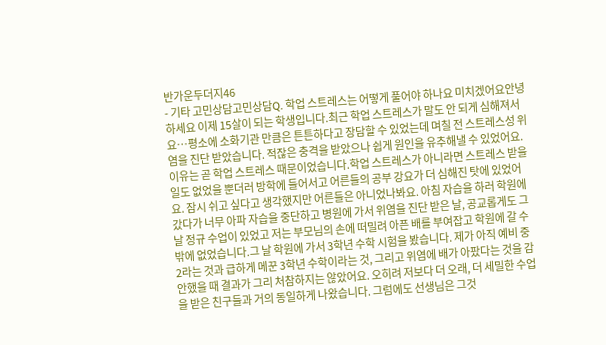반가운두더지46
- 기타 고민상담고민상담Q. 학업 스트레스는 어떻게 풀어야 하나요 미치겠어요안녕하세요 이제 15살이 되는 학생입니다.최근 학업 스트레스가 말도 안 되게 심해져서요…평소에 소화기관 만큼은 튼튼하다고 장담할 수 있었는데 며칠 전 스트레스성 위염을 진단 받았습니다. 적잖은 충격을 받았으나 쉽게 원인을 유추해낼 수 있었어요. 이유는 곧 학업 스트레스 때문이었습니다.학업 스트레스가 아니라면 스트레스 받을 일도 없었을 뿐더러 방학에 들어서고 어른들의 공부 강요가 더 심해진 탓에 있었어요. 잠시 쉬고 싶다고 생각했지만 어른들은 아니었나봐요. 아침 자습을 하러 학원에 갔다가 너무 아파 자습을 중단하고 병원에 가서 위염을 진단 받은 날, 공교롭게도 그 날 정규 수업이 있었고 저는 부모님의 손에 떠밀려 아픈 배를 부여잡고 학원에 갈 수밖에 없었습니다.그 날 학원에 가서 3학년 수학 시험을 봤습니다. 제가 아직 예비 중2라는 것과 급하게 메꾼 3학년 수학이라는 것, 그리고 위염에 배가 아팠다는 것을 감안했을 때 결과가 그리 처참하지는 않았어요. 오히려 저보다 더 오래, 더 세밀한 수업을 받은 친구들과 거의 동일하게 나왔습니다. 그럼에도 선생님은 그것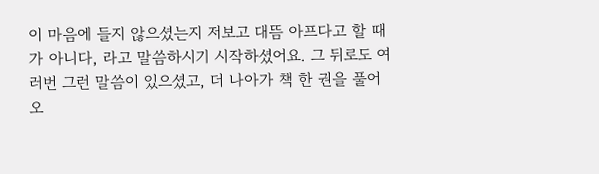이 마음에 들지 않으셨는지 저보고 대뜸 아프다고 할 때가 아니다, 라고 말씀하시기 시작하셨어요. 그 뒤로도 여러번 그런 말씀이 있으셨고, 더 나아가 책 한 권을 풀어오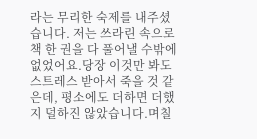라는 무리한 숙제를 내주셨습니다. 저는 쓰라린 속으로 책 한 권을 다 풀어낼 수밖에 없었어요.당장 이것만 봐도 스트레스 받아서 죽을 것 같은데, 평소에도 더하면 더했지 덜하진 않았습니다.며칠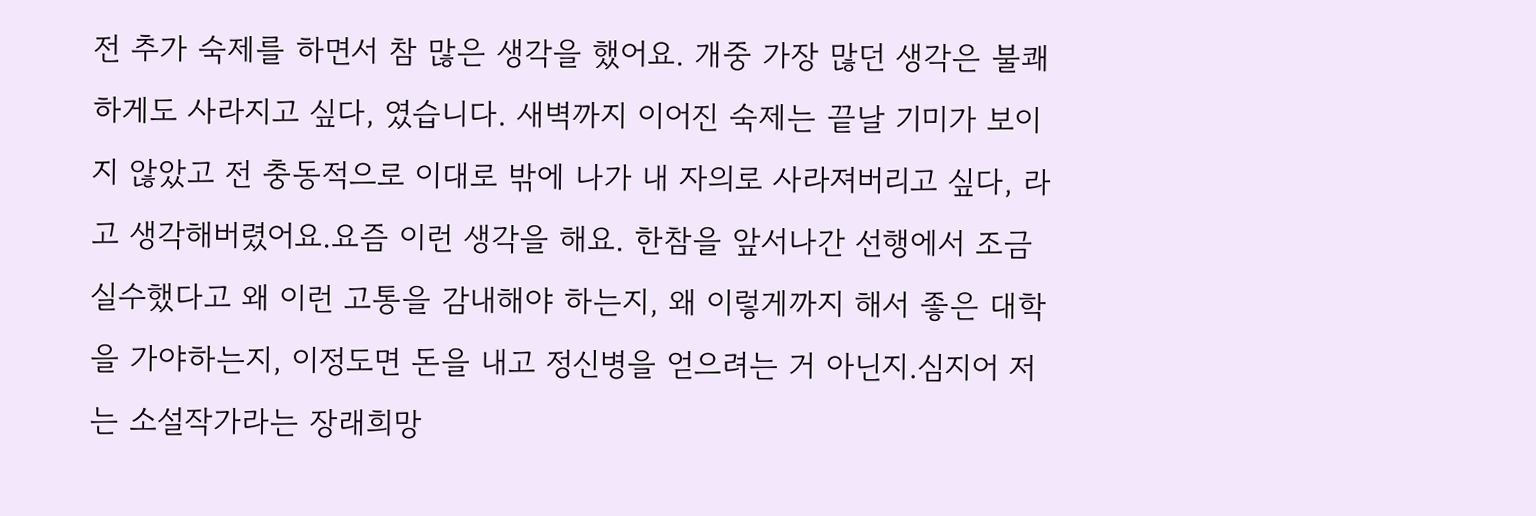전 추가 숙제를 하면서 참 많은 생각을 했어요. 개중 가장 많던 생각은 불쾌하게도 사라지고 싶다, 였습니다. 새벽까지 이어진 숙제는 끝날 기미가 보이지 않았고 전 충동적으로 이대로 밖에 나가 내 자의로 사라져버리고 싶다, 라고 생각해버렸어요.요즘 이런 생각을 해요. 한참을 앞서나간 선행에서 조금 실수했다고 왜 이런 고통을 감내해야 하는지, 왜 이렇게까지 해서 좋은 대학을 가야하는지, 이정도면 돈을 내고 정신병을 얻으려는 거 아닌지.심지어 저는 소설작가라는 장래희망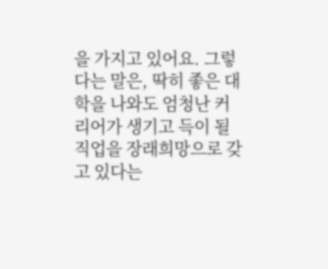을 가지고 있어요. 그렇다는 말은, 딱히 좋은 대학을 나와도 엄청난 커리어가 생기고 득이 될 직업을 장래희망으로 갖고 있다는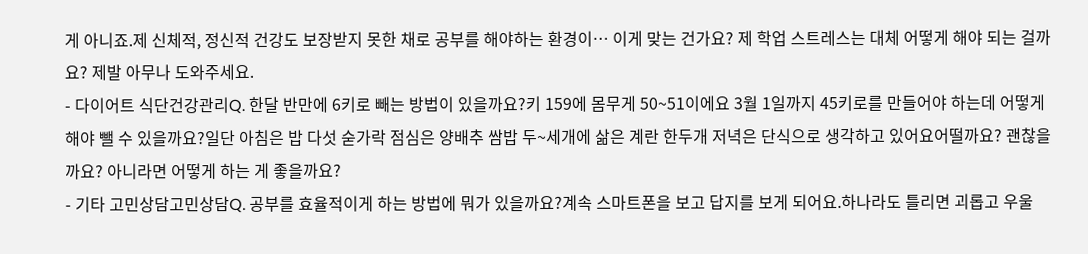게 아니죠.제 신체적, 정신적 건강도 보장받지 못한 채로 공부를 해야하는 환경이… 이게 맞는 건가요? 제 학업 스트레스는 대체 어떻게 해야 되는 걸까요? 제발 아무나 도와주세요.
- 다이어트 식단건강관리Q. 한달 반만에 6키로 빼는 방법이 있을까요?키 159에 몸무게 50~51이에요 3월 1일까지 45키로를 만들어야 하는데 어떻게 해야 뺄 수 있을까요?일단 아침은 밥 다섯 숟가락 점심은 양배추 쌈밥 두~세개에 삶은 계란 한두개 저녁은 단식으로 생각하고 있어요어떨까요? 괜찮을까요? 아니라면 어떻게 하는 게 좋을까요?
- 기타 고민상담고민상담Q. 공부를 효율적이게 하는 방법에 뭐가 있을까요?계속 스마트폰을 보고 답지를 보게 되어요.하나라도 틀리면 괴롭고 우울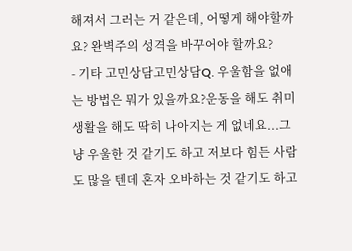해져서 그러는 거 같은데, 어떻게 해야할까요? 완벽주의 성격을 바꾸어야 할까요?
- 기타 고민상담고민상담Q. 우울함을 없애는 방법은 뭐가 있을까요?운동을 해도 취미 생활을 해도 딱히 나아지는 게 없네요...그냥 우울한 것 같기도 하고 저보다 힘든 사람도 많을 텐데 혼자 오바하는 것 같기도 하고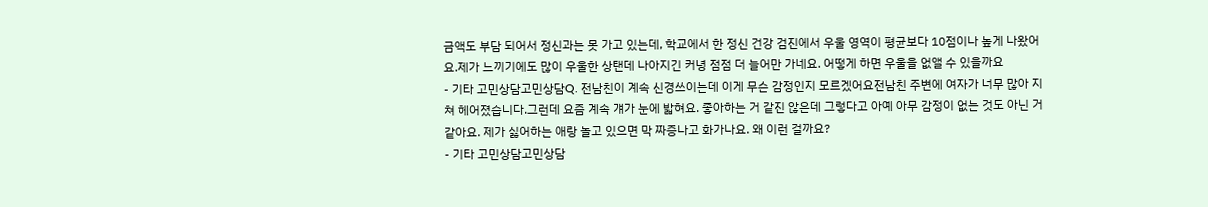금액도 부담 되어서 정신과는 못 가고 있는데, 학교에서 한 정신 건강 검진에서 우울 영역이 평균보다 10점이나 높게 나왔어요.제가 느끼기에도 많이 우울한 상탠데 나아지긴 커녕 점점 더 늘어만 가네요. 어떻게 하면 우울을 없앨 수 있을까요
- 기타 고민상담고민상담Q. 전남친이 계속 신경쓰이는데 이게 무슨 감정인지 모르겠어요전남친 주변에 여자가 너무 많아 지쳐 헤어졌습니다.그런데 요즘 계속 걔가 눈에 밟혀요. 좋아하는 거 같진 않은데 그렇다고 아예 아무 감정이 없는 것도 아닌 거 같아요. 제가 싫어하는 애랑 놀고 있으면 막 짜증나고 화가나요. 왜 이런 걸까요?
- 기타 고민상담고민상담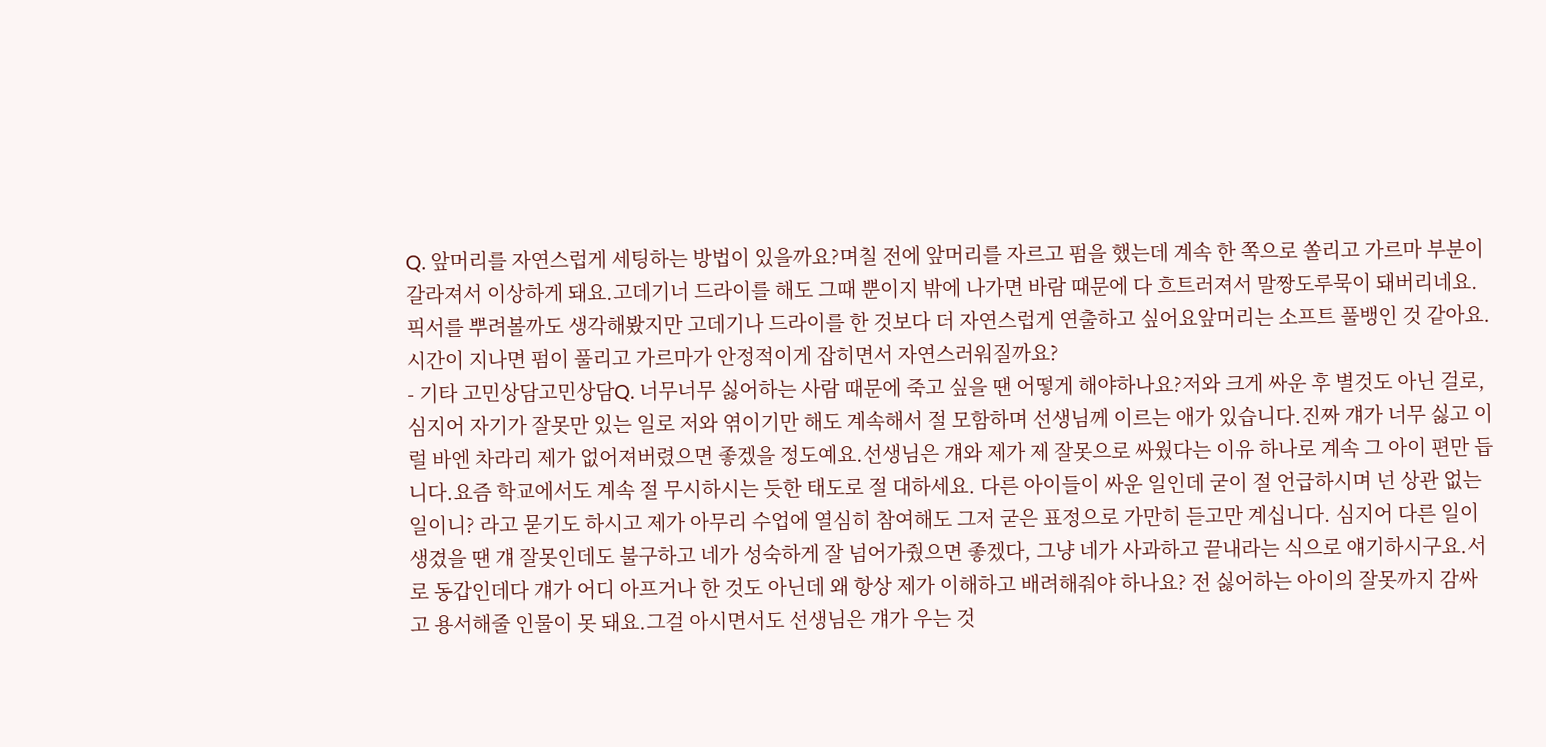Q. 앞머리를 자연스럽게 세팅하는 방법이 있을까요?며칠 전에 앞머리를 자르고 펌을 했는데 계속 한 쪽으로 쏠리고 가르마 부분이 갈라져서 이상하게 돼요.고데기너 드라이를 해도 그때 뿐이지 밖에 나가면 바람 때문에 다 흐트러져서 말짱도루묵이 돼버리네요.픽서를 뿌려볼까도 생각해봤지만 고데기나 드라이를 한 것보다 더 자연스럽게 연출하고 싶어요앞머리는 소프트 풀뱅인 것 같아요. 시간이 지나면 펌이 풀리고 가르마가 안정적이게 잡히면서 자연스러워질까요?
- 기타 고민상담고민상담Q. 너무너무 싫어하는 사람 때문에 죽고 싶을 땐 어떻게 해야하나요?저와 크게 싸운 후 별것도 아닌 걸로, 심지어 자기가 잘못만 있는 일로 저와 엮이기만 해도 계속해서 절 모함하며 선생님께 이르는 애가 있습니다.진짜 걔가 너무 싫고 이럴 바엔 차라리 제가 없어져버렸으면 좋겠을 정도예요.선생님은 걔와 제가 제 잘못으로 싸웠다는 이유 하나로 계속 그 아이 편만 듭니다.요즘 학교에서도 계속 절 무시하시는 듯한 태도로 절 대하세요. 다른 아이들이 싸운 일인데 굳이 절 언급하시며 넌 상관 없는 일이니? 라고 묻기도 하시고 제가 아무리 수업에 열심히 참여해도 그저 굳은 표정으로 가만히 듣고만 계십니다. 심지어 다른 일이 생겼을 땐 걔 잘못인데도 불구하고 네가 성숙하게 잘 넘어가줬으면 좋겠다, 그냥 네가 사과하고 끝내라는 식으로 얘기하시구요.서로 동갑인데다 걔가 어디 아프거나 한 것도 아닌데 왜 항상 제가 이해하고 배려해줘야 하나요? 전 싫어하는 아이의 잘못까지 감싸고 용서해줄 인물이 못 돼요.그걸 아시면서도 선생님은 걔가 우는 것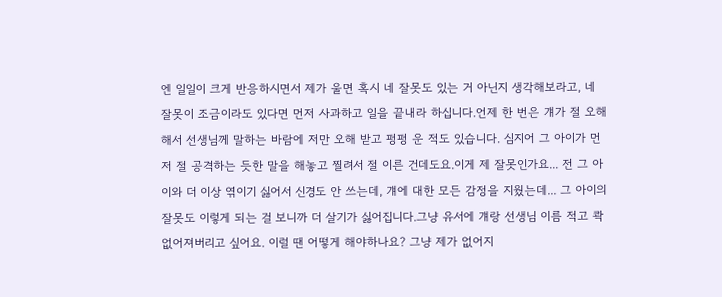엔 일일이 크게 반응하시면서 제가 울면 혹시 네 잘못도 있는 거 아닌지 생각해보라고, 네 잘못이 조금이라도 있다면 먼저 사과하고 일을 끝내라 하십니다.언제 한 번은 걔가 절 오해해서 선생님께 말하는 바람에 저만 오해 받고 펑펑 운 적도 있습니다. 심지어 그 아이가 먼저 절 공격하는 듯한 말을 해놓고 찔려서 절 이른 건데도요.이게 제 잘못인가요... 전 그 아이와 더 이상 엮이기 싫어서 신경도 안 쓰는데, 걔에 대한 모든 감정을 지웠는데... 그 아이의 잘못도 이렇게 되는 걸 보니까 더 살기가 싫어집니다.그냥 유서에 걔랑 선생님 이름 적고 콱 없어져버리고 싶어요. 이럴 땐 어떻게 해야하나요? 그냥 제가 없어지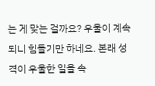는 게 맞는 걸까요? 우울이 계속되니 힘들기만 하네요. 본래 성격이 우울한 일을 속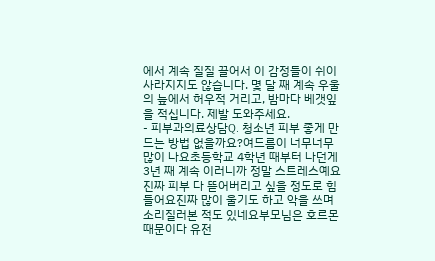에서 계속 질질 끌어서 이 감정들이 쉬이 사라지지도 않습니다. 몇 달 째 계속 우울의 늪에서 허우적 거리고, 밤마다 베갯잎을 적십니다. 제발 도와주세요.
- 피부과의료상담Q. 청소년 피부 좋게 만드는 방법 없을까요?여드름이 너무너무 많이 나요초등학교 4학년 때부터 나던게 3년 째 계속 이러니까 정말 스트레스예요진짜 피부 다 뜯어버리고 싶을 정도로 힘들어요진짜 많이 울기도 하고 악을 쓰며 소리질러본 적도 있네요부모님은 호르몬 때문이다 유전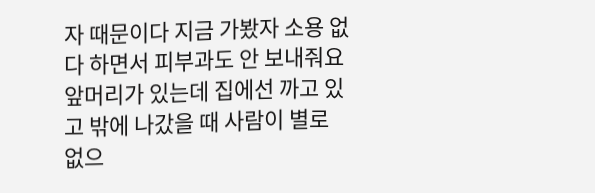자 때문이다 지금 가봤자 소용 없다 하면서 피부과도 안 보내줘요앞머리가 있는데 집에선 까고 있고 밖에 나갔을 때 사람이 별로 없으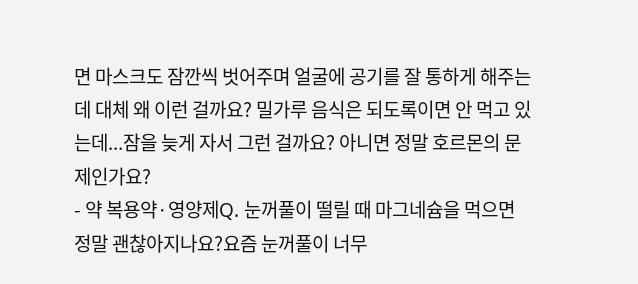면 마스크도 잠깐씩 벗어주며 얼굴에 공기를 잘 통하게 해주는데 대체 왜 이런 걸까요? 밀가루 음식은 되도록이면 안 먹고 있는데...잠을 늦게 자서 그런 걸까요? 아니면 정말 호르몬의 문제인가요?
- 약 복용약·영양제Q. 눈꺼풀이 떨릴 때 마그네슘을 먹으면 정말 괜찮아지나요?요즘 눈꺼풀이 너무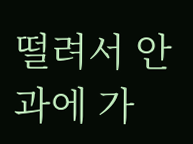떨려서 안과에 가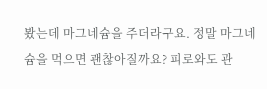봤는데 마그네슘을 주더라구요. 정말 마그네슘을 먹으면 괜찮아질까요? 피로와도 관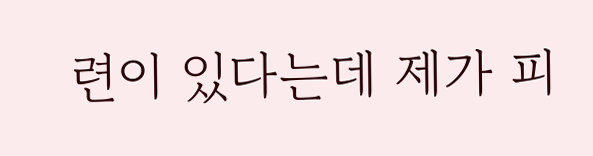련이 있다는데 제가 피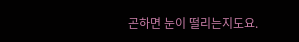곤하면 눈이 떨리는지도요.